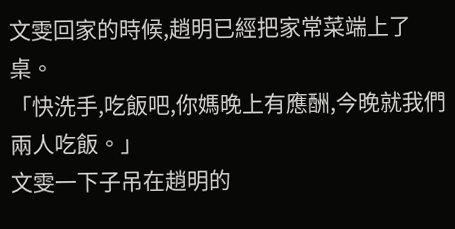文雯回家的時候,趙明已經把家常菜端上了桌。
「快洗手,吃飯吧,你媽晚上有應酬,今晚就我們兩人吃飯。」
文雯一下子吊在趙明的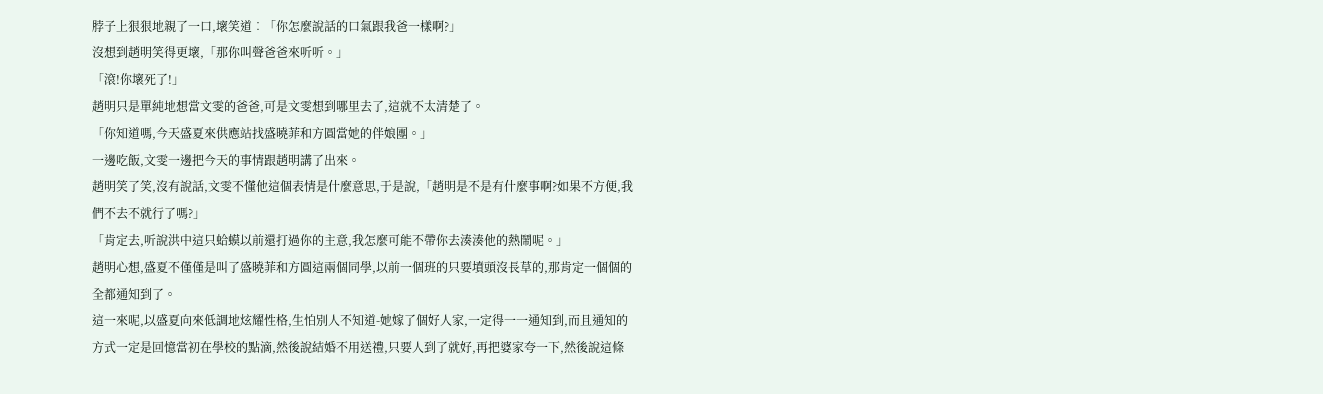脖子上狠狠地親了一口,壞笑道︰「你怎麼說話的口氣跟我爸一樣啊?」
沒想到趙明笑得更壞,「那你叫聲爸爸來听听。」
「滾!你壞死了!」
趙明只是單純地想當文雯的爸爸,可是文雯想到哪里去了,這就不太清楚了。
「你知道嗎,今天盛夏來供應站找盛曉菲和方圓當她的伴娘團。」
一邊吃飯,文雯一邊把今天的事情跟趙明講了出來。
趙明笑了笑,沒有說話,文雯不懂他這個表情是什麼意思,于是說,「趙明是不是有什麼事啊?如果不方便,我們不去不就行了嗎?」
「肯定去,听說洪中這只蛤蟆以前還打過你的主意,我怎麼可能不帶你去湊湊他的熱鬧呢。」
趙明心想,盛夏不僅僅是叫了盛曉菲和方圓這兩個同學,以前一個班的只要墳頭沒長草的,那肯定一個個的全都通知到了。
這一來呢,以盛夏向來低調地炫耀性格,生怕別人不知道-她嫁了個好人家,一定得一一通知到,而且通知的方式一定是回憶當初在學校的點滴,然後說結婚不用送禮,只要人到了就好,再把婆家夸一下,然後說這條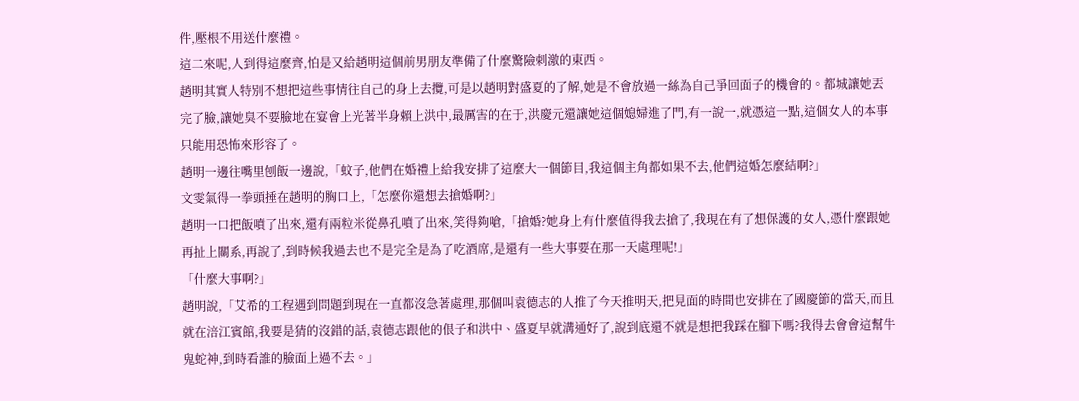件,壓根不用送什麼禮。
這二來呢,人到得這麼齊,怕是又給趙明這個前男朋友準備了什麼驚險刺激的東西。
趙明其實人特別不想把這些事情往自己的身上去攬,可是以趙明對盛夏的了解,她是不會放過一絲為自己爭回面子的機會的。都城讓她丟完了臉,讓她臭不要臉地在宴會上光著半身賴上洪中,最厲害的在于,洪慶元還讓她這個媳婦進了門,有一說一,就憑這一點,這個女人的本事只能用恐怖來形容了。
趙明一邊往嘴里刨飯一邊說,「蚊子,他們在婚禮上給我安排了這麼大一個節目,我這個主角都如果不去,他們這婚怎麼結啊?」
文雯氣得一拳頭捶在趙明的胸口上,「怎麼你還想去搶婚啊?」
趙明一口把飯噴了出來,還有兩粒米從鼻孔噴了出來,笑得夠嗆,「搶婚?她身上有什麼值得我去搶了,我現在有了想保護的女人,憑什麼跟她再扯上關系,再說了,到時候我過去也不是完全是為了吃酒席,是還有一些大事要在那一天處理呢!」
「什麼大事啊?」
趙明說,「艾希的工程遇到問題到現在一直都沒急著處理,那個叫袁德志的人推了今天推明天,把見面的時間也安排在了國慶節的當天,而且就在涪江賓館,我要是猜的沒錯的話,袁德志跟他的佷子和洪中、盛夏早就溝通好了,說到底還不就是想把我踩在腳下嗎?我得去會會這幫牛鬼蛇神,到時看誰的臉面上過不去。」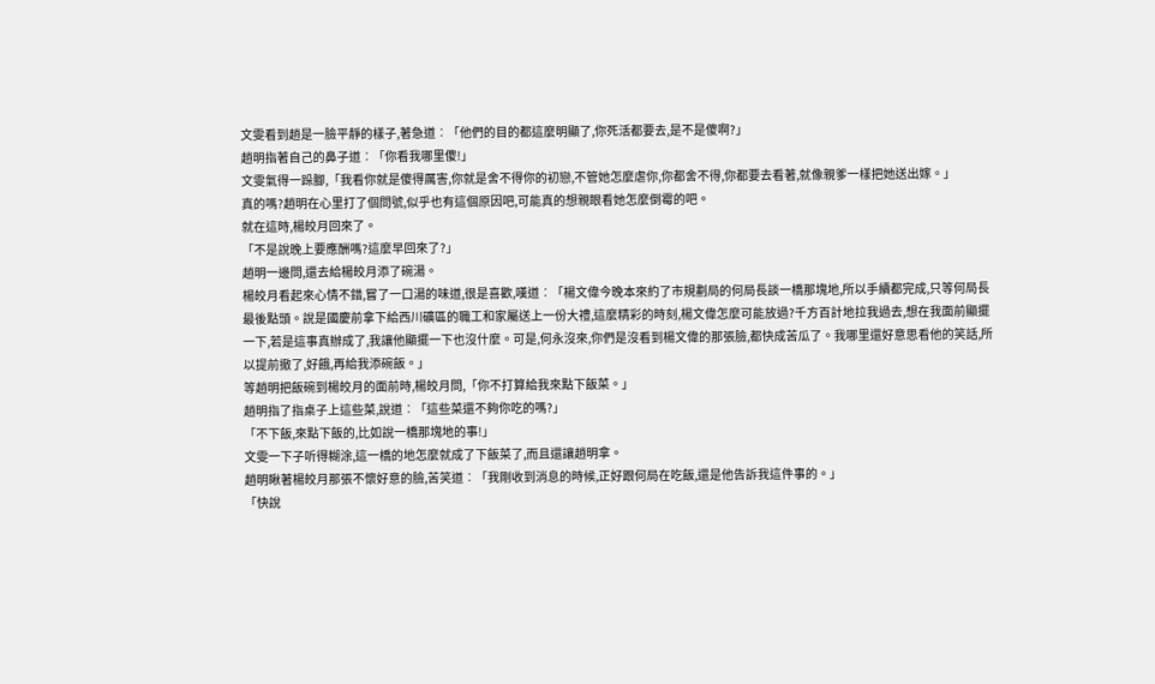文雯看到趙是一臉平靜的樣子,著急道︰「他們的目的都這麼明顯了,你死活都要去,是不是傻啊?」
趙明指著自己的鼻子道︰「你看我哪里傻!」
文雯氣得一跺腳,「我看你就是傻得厲害,你就是舍不得你的初戀,不管她怎麼虐你,你都舍不得,你都要去看著,就像親爹一樣把她送出嫁。」
真的嗎?趙明在心里打了個問號,似乎也有這個原因吧,可能真的想親眼看她怎麼倒霉的吧。
就在這時,楊皎月回來了。
「不是說晚上要應酬嗎?這麼早回來了?」
趙明一邊問,還去給楊皎月添了碗湯。
楊皎月看起來心情不錯,嘗了一口湯的味道,很是喜歡,嘆道︰「楊文偉今晚本來約了市規劃局的何局長談一橋那塊地,所以手續都完成,只等何局長最後點頭。說是國慶前拿下給西川礦區的職工和家屬送上一份大禮,這麼精彩的時刻,楊文偉怎麼可能放過?千方百計地拉我過去,想在我面前顯擺一下,若是這事真辦成了,我讓他顯擺一下也沒什麼。可是,何永沒來,你們是沒看到楊文偉的那張臉,都快成苦瓜了。我哪里還好意思看他的笑話,所以提前撤了,好餓,再給我添碗飯。」
等趙明把飯碗到楊皎月的面前時,楊皎月問,「你不打算給我來點下飯菜。」
趙明指了指桌子上這些菜,說道︰「這些菜還不夠你吃的嗎?」
「不下飯,來點下飯的,比如說一橋那塊地的事!」
文雯一下子听得糊涂,這一橋的地怎麼就成了下飯菜了,而且還讓趙明拿。
趙明瞅著楊皎月那張不懷好意的臉,苦笑道︰「我剛收到消息的時候,正好跟何局在吃飯,還是他告訴我這件事的。」
「快說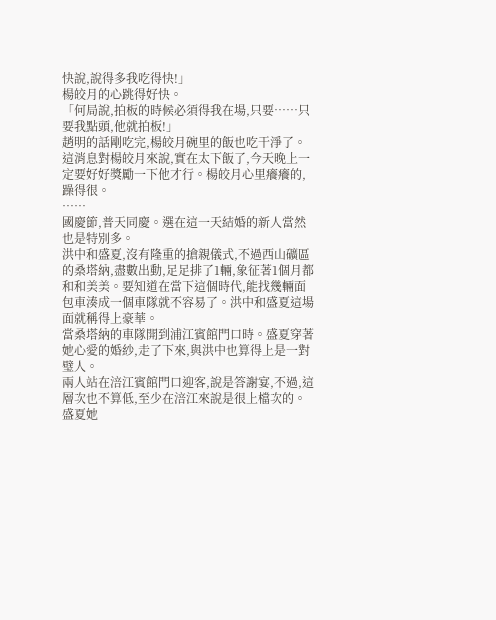快說,說得多我吃得快!」
楊皎月的心跳得好快。
「何局說,拍板的時候必須得我在場,只要……只要我點頭,他就拍板!」
趙明的話剛吃完,楊皎月碗里的飯也吃干淨了。
這消息對楊皎月來說,實在太下飯了,今天晚上一定要好好獎勵一下他才行。楊皎月心里癢癢的,躁得很。
……
國慶節,普天同慶。選在這一天結婚的新人當然也是特別多。
洪中和盛夏,沒有隆重的搶親儀式,不過西山礦區的桑塔納,盡數出動,足足排了1輛,象征著1個月都和和美美。要知道在當下這個時代,能找幾輛面包車湊成一個車隊就不容易了。洪中和盛夏這場面就稱得上豪華。
當桑塔納的車隊開到浦江賓館門口時。盛夏穿著她心愛的婚紗,走了下來,與洪中也算得上是一對璧人。
兩人站在涪江賓館門口迎客,說是答謝宴,不過,這層次也不算低,至少在涪江來說是很上檔次的。
盛夏她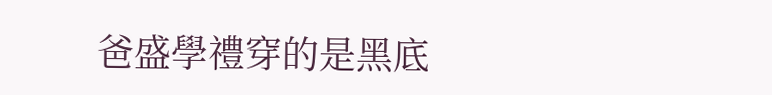爸盛學禮穿的是黑底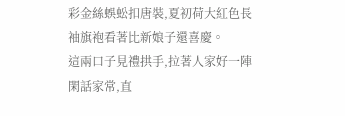彩金絲蜈蚣扣唐裝,夏初荷大紅色長袖旗袍看著比新娘子還喜慶。
這兩口子見禮拱手,拉著人家好一陣閑話家常,直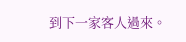到下一家客人過來。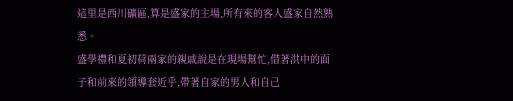這里是西川礦區,算是盛家的主場,所有來的客人盛家自然熟悉。
盛學禮和夏初荷兩家的親戚說是在現場幫忙,借著洪中的面子和前來的領導套近乎,帶著自家的男人和自己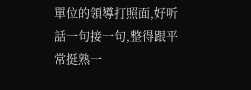單位的領導打照面,好听話一句接一句,整得跟平常挺熟一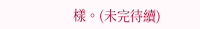樣。(未完待續)